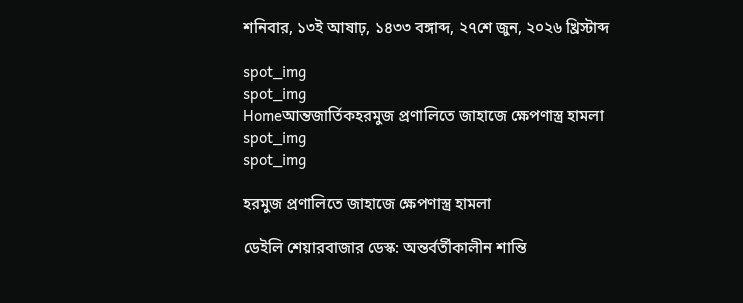শনিবার, ১৩ই আষাঢ়, ১৪৩৩ বঙ্গাব্দ, ২৭শে জুন, ২০২৬ খ্রিস্টাব্দ

spot_img
spot_img
Homeআন্তজার্তিকহরমুজ প্রণালিতে জাহাজে ক্ষেপণাস্ত্র হামলা
spot_img
spot_img

হরমুজ প্রণালিতে জাহাজে ক্ষেপণাস্ত্র হামলা

ডেইলি শেয়ারবাজার ডেস্ক: অন্তর্বর্তীকালীন শান্তি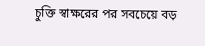চুক্তি স্বাক্ষরের পর সবচেয়ে বড়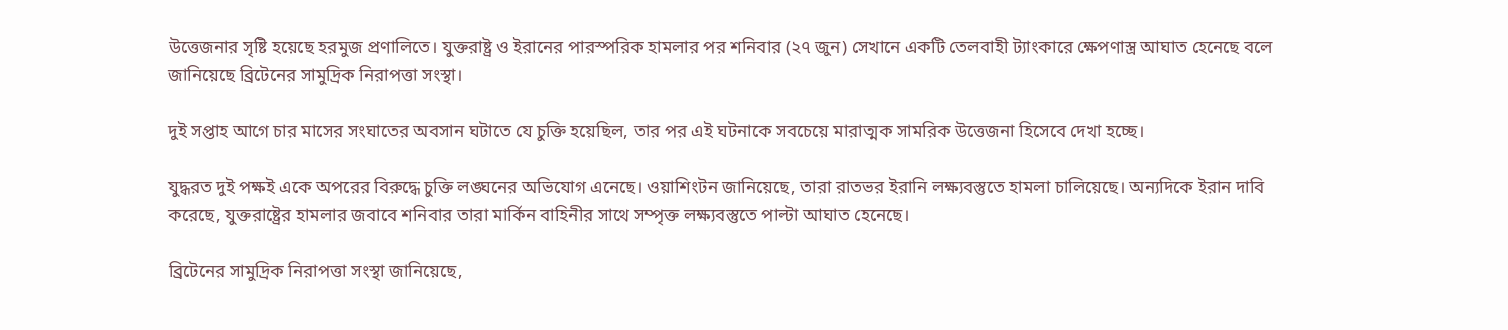উত্তেজনার সৃষ্টি হয়েছে হরমুজ প্রণালিতে। যুক্তরাষ্ট্র ও ইরানের পারস্পরিক হামলার পর শনিবার (২৭ জুন) সেখানে একটি তেলবাহী ট্যাংকারে ক্ষেপণাস্ত্র আঘাত হেনেছে বলে জানিয়েছে ব্রিটেনের সামুদ্রিক নিরাপত্তা সংস্থা।

দুই সপ্তাহ আগে চার মাসের সংঘাতের অবসান ঘটাতে যে চুক্তি হয়েছিল, তার পর এই ঘটনাকে সবচেয়ে মারাত্মক সামরিক উত্তেজনা হিসেবে দেখা হচ্ছে।

যুদ্ধরত দুই পক্ষই একে অপরের বিরুদ্ধে চুক্তি লঙ্ঘনের অভিযোগ এনেছে। ওয়াশিংটন জানিয়েছে, তারা রাতভর ইরানি লক্ষ্যবস্তুতে হামলা চালিয়েছে। অন্যদিকে ইরান দাবি করেছে, যুক্তরাষ্ট্রের হামলার জবাবে শনিবার তারা মার্কিন বাহিনীর সাথে সম্পৃক্ত লক্ষ্যবস্তুতে পাল্টা আঘাত হেনেছে।

ব্রিটেনের সামুদ্রিক নিরাপত্তা সংস্থা জানিয়েছে,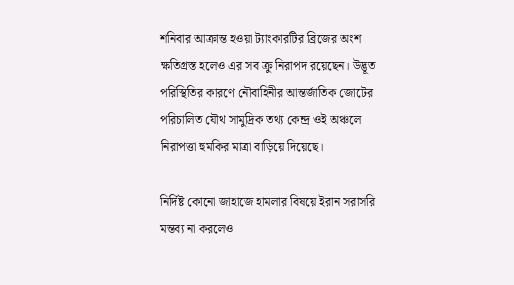শনিবার আক্রান্ত হওয়া ট্যাংকারটির ব্রিজের অংশ ক্ষতিগ্রস্ত হলেও এর সব ক্রু নিরাপদ রয়েছেন। উদ্ভূত পরিস্থিতির কারণে নৌবাহিনীর আন্তর্জাতিক জোটের পরিচালিত যৌথ সামুদ্রিক তথ্য কেন্দ্র ওই অঞ্চলে নিরাপত্তা হুমকির মাত্রা বাড়িয়ে দিয়েছে।

নির্দিষ্ট কোনো জাহাজে হামলার বিষয়ে ইরান সরাসরি মন্তব্য না করলেও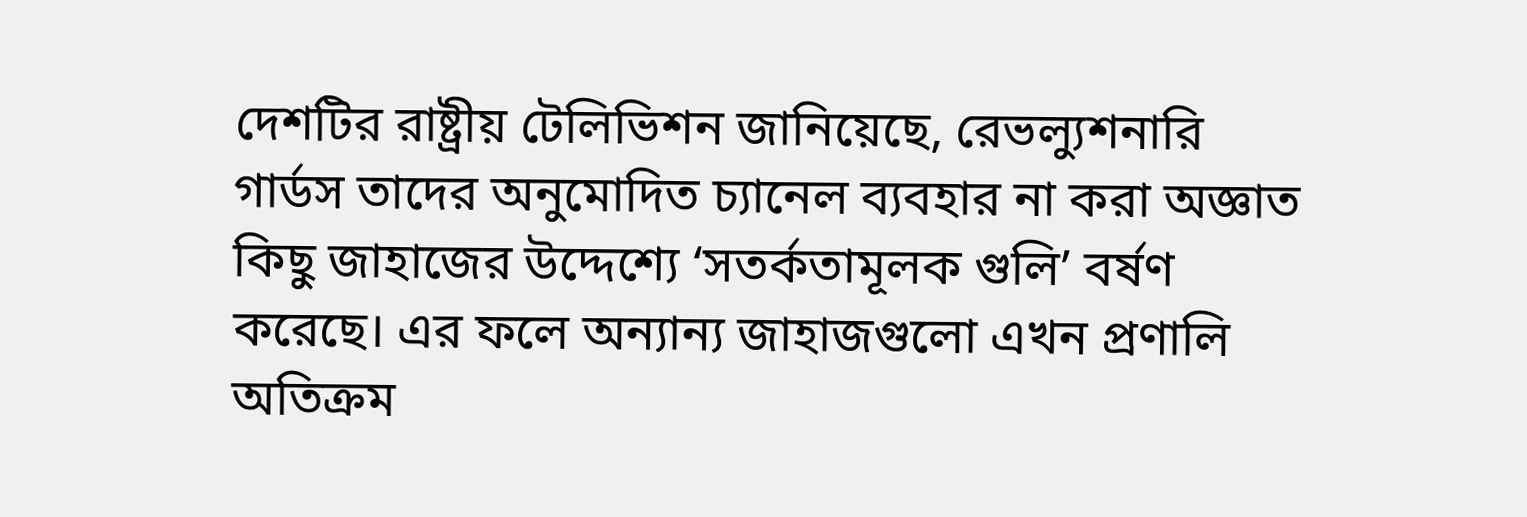দেশটির রাষ্ট্রীয় টেলিভিশন জানিয়েছে, রেভল্যুশনারি গার্ডস তাদের অনুমোদিত চ্যানেল ব্যবহার না করা অজ্ঞাত কিছু জাহাজের উদ্দেশ্যে ‘সতর্কতামূলক গুলি’ বর্ষণ করেছে। এর ফলে অন্যান্য জাহাজগুলো এখন প্রণালি অতিক্রম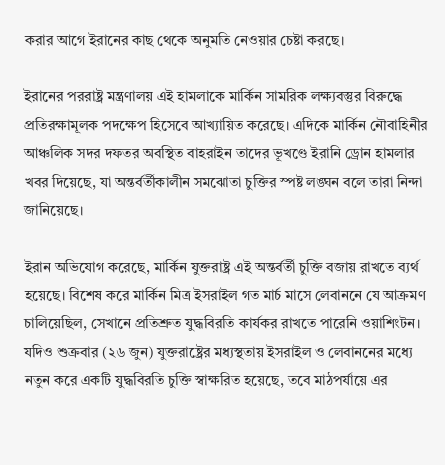করার আগে ইরানের কাছ থেকে অনুমতি নেওয়ার চেষ্টা করছে।

ইরানের পররাষ্ট্র মন্ত্রণালয় এই হামলাকে মার্কিন সামরিক লক্ষ্যবস্তুর বিরুদ্ধে প্রতিরক্ষামূলক পদক্ষেপ হিসেবে আখ্যায়িত করেছে। এদিকে মার্কিন নৌবাহিনীর আঞ্চলিক সদর দফতর অবস্থিত বাহরাইন তাদের ভূখণ্ডে ইরানি ড্রোন হামলার খবর দিয়েছে, যা অন্তর্বর্তীকালীন সমঝোতা চুক্তির স্পষ্ট লঙ্ঘন বলে তারা নিন্দা জানিয়েছে।

ইরান অভিযোগ করেছে, মার্কিন যুক্তরাষ্ট্র এই অন্তর্বর্তী চুক্তি বজায় রাখতে ব্যর্থ হয়েছে। বিশেষ করে মার্কিন মিত্র ইসরাইল গত মার্চ মাসে লেবাননে যে আক্রমণ চালিয়েছিল, সেখানে প্রতিশ্রুত যুদ্ধবিরতি কার্যকর রাখতে পারেনি ওয়াশিংটন। যদিও শুক্রবার (২৬ জুন) যুক্তরাষ্ট্রের মধ্যস্থতায় ইসরাইল ও লেবাননের মধ্যে নতুন করে একটি যুদ্ধবিরতি চুক্তি স্বাক্ষরিত হয়েছে, তবে মাঠপর্যায়ে এর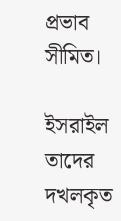প্রভাব সীমিত।

ইসরাইল তাদের দখলকৃত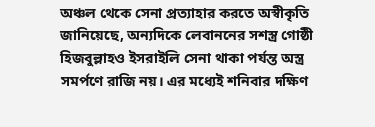অঞ্চল থেকে সেনা প্রত্যাহার করতে অস্বীকৃতি জানিয়েছে, অন্যদিকে লেবাননের সশস্ত্র গোষ্ঠী হিজবুল্লাহও ইসরাইলি সেনা থাকা পর্যন্ত অস্ত্র সমর্পণে রাজি নয়। এর মধ্যেই শনিবার দক্ষিণ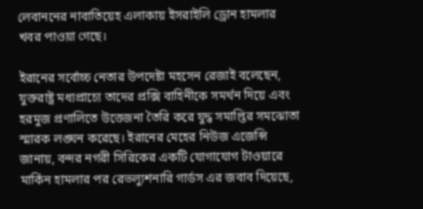লেবাননের নাবাতিয়েহ এলাকায় ইসরাইলি ড্রোন হামলার খবর পাওয়া গেছে।

ইরানের সর্বোচ্চ নেতার উপদেষ্টা মহসেন রেজাই বলেছেন, যুক্তরাষ্ট্র মধ্যপ্রাচ্যে তাদের প্রক্সি বাহিনীকে সমর্থন দিয়ে এবং হরমুজ প্রণালিতে উত্তেজনা তৈরি করে যুদ্ধ সমাপ্তির সমঝোতা স্মারক লঙ্ঘন করেছে। ইরানের মেহের নিউজ এজেন্সি জানায়, বন্দর নগরী সিরিকের একটি যোগাযোগ টাওয়ারে মার্কিন হামলার পর রেভল্যুশনারি গার্ডস এর জবাব দিয়েছে,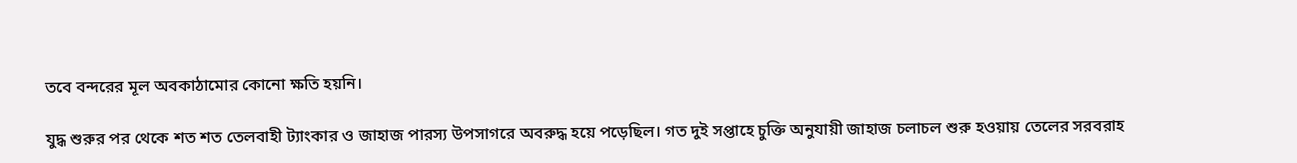তবে বন্দরের মূল অবকাঠামোর কোনো ক্ষতি হয়নি।

যুদ্ধ শুরুর পর থেকে শত শত তেলবাহী ট্যাংকার ও জাহাজ পারস্য উপসাগরে অবরুদ্ধ হয়ে পড়েছিল। গত দুই সপ্তাহে চুক্তি অনুযায়ী জাহাজ চলাচল শুরু হওয়ায় তেলের সরবরাহ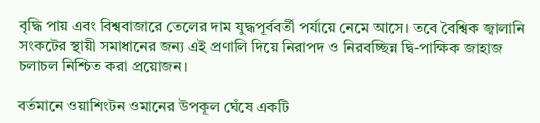বৃদ্ধি পায় এবং বিশ্ববাজারে তেলের দাম যুদ্ধপূর্ববর্তী পর্যায়ে নেমে আসে। তবে বৈশ্বিক জ্বালানি সংকটের স্থায়ী সমাধানের জন্য এই প্রণালি দিয়ে নিরাপদ ও নিরবচ্ছিন্ন দ্বি-পাক্ষিক জাহাজ চলাচল নিশ্চিত করা প্রয়োজন।

বর্তমানে ওয়াশিংটন ওমানের উপকূল ঘেঁষে একটি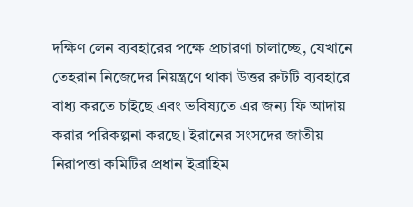দক্ষিণ লেন ব্যবহারের পক্ষে প্রচারণা চালাচ্ছে, যেখানে তেহরান নিজেদের নিয়ন্ত্রণে থাকা উত্তর রুটটি ব্যবহারে বাধ্য করতে চাইছে এবং ভবিষ্যতে এর জন্য ফি আদায় করার পরিকল্পনা করছে। ইরানের সংসদের জাতীয় নিরাপত্তা কমিটির প্রধান ইব্রাহিম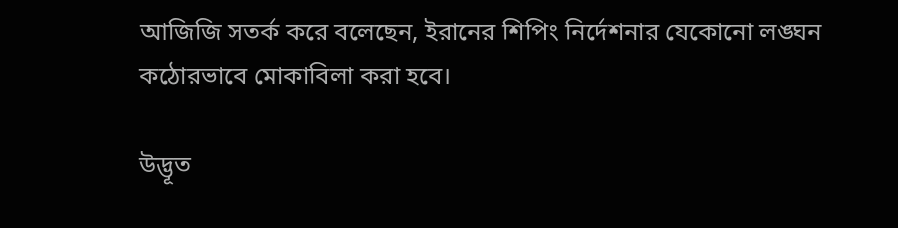আজিজি সতর্ক করে বলেছেন, ইরানের শিপিং নির্দেশনার যেকোনো লঙ্ঘন কঠোরভাবে মোকাবিলা করা হবে।

উদ্ভূত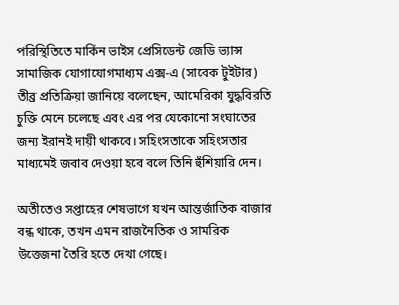পরিস্থিতিতে মার্কিন ভাইস প্রেসিডেন্ট জেডি ভ্যান্স সামাজিক যোগাযোগমাধ্যম এক্স-এ (সাবেক টুইটার) তীব্র প্রতিক্রিয়া জানিয়ে বলেছেন, আমেরিকা যুদ্ধবিরতি চুক্তি মেনে চলেছে এবং এর পর যেকোনো সংঘাতের জন্য ইরানই দায়ী থাকবে। সহিংসতাকে সহিংসতার মাধ্যমেই জবাব দেওয়া হবে বলে তিনি হুঁশিয়ারি দেন।

অতীতেও সপ্তাহের শেষভাগে যখন আন্তর্জাতিক বাজার বন্ধ থাকে, তখন এমন রাজনৈতিক ও সামরিক উত্তেজনা তৈরি হতে দেখা গেছে।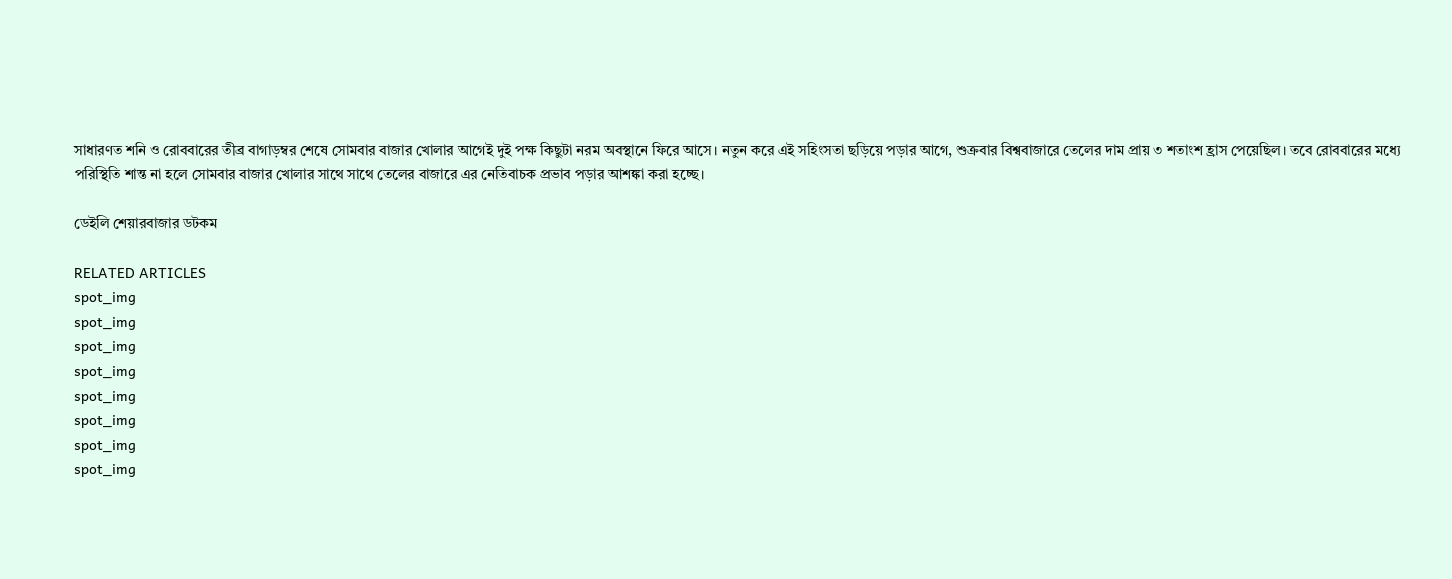সাধারণত শনি ও রোববারের তীব্র বাগাড়ম্বর শেষে সোমবার বাজার খোলার আগেই দুই পক্ষ কিছুটা নরম অবস্থানে ফিরে আসে। নতুন করে এই সহিংসতা ছড়িয়ে পড়ার আগে, শুক্রবার বিশ্ববাজারে তেলের দাম প্রায় ৩ শতাংশ হ্রাস পেয়েছিল। তবে রোববারের মধ্যে পরিস্থিতি শান্ত না হলে সোমবার বাজার খোলার সাথে সাথে তেলের বাজারে এর নেতিবাচক প্রভাব পড়ার আশঙ্কা করা হচ্ছে।

ডেইলি শেয়ারবাজার ডটকম

RELATED ARTICLES
spot_img
spot_img
spot_img
spot_img
spot_img
spot_img
spot_img
spot_img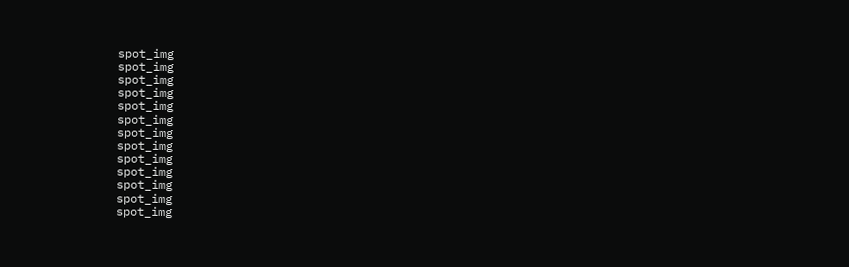spot_img
spot_img
spot_img
spot_img
spot_img
spot_img
spot_img
spot_img
spot_img
spot_img
spot_img
spot_img
spot_img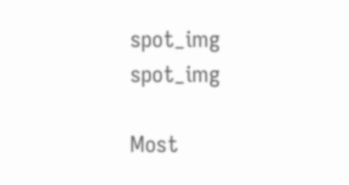spot_img
spot_img

Most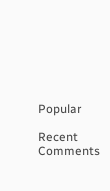Popular

Recent Comments